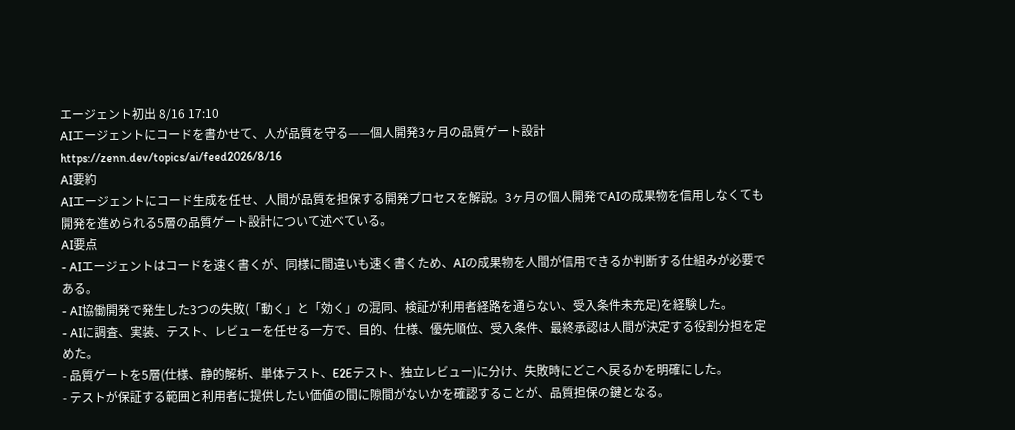エージェント初出 8/16 17:10
AIエージェントにコードを書かせて、人が品質を守る——個人開発3ヶ月の品質ゲート設計
https://zenn.dev/topics/ai/feed2026/8/16
AI要約
AIエージェントにコード生成を任せ、人間が品質を担保する開発プロセスを解説。3ヶ月の個人開発でAIの成果物を信用しなくても開発を進められる5層の品質ゲート設計について述べている。
AI要点
- AIエージェントはコードを速く書くが、同様に間違いも速く書くため、AIの成果物を人間が信用できるか判断する仕組みが必要である。
- AI協働開発で発生した3つの失敗(「動く」と「効く」の混同、検証が利用者経路を通らない、受入条件未充足)を経験した。
- AIに調査、実装、テスト、レビューを任せる一方で、目的、仕様、優先順位、受入条件、最終承認は人間が決定する役割分担を定めた。
- 品質ゲートを5層(仕様、静的解析、単体テスト、E2Eテスト、独立レビュー)に分け、失敗時にどこへ戻るかを明確にした。
- テストが保証する範囲と利用者に提供したい価値の間に隙間がないかを確認することが、品質担保の鍵となる。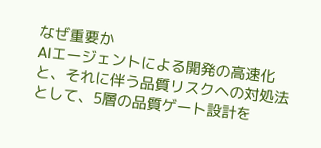なぜ重要か
AIエージェントによる開発の高速化と、それに伴う品質リスクへの対処法として、5層の品質ゲート設計を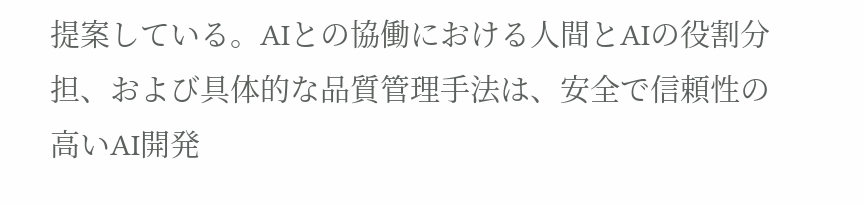提案している。AIとの協働における人間とAIの役割分担、および具体的な品質管理手法は、安全で信頼性の高いAI開発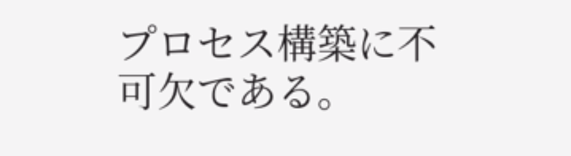プロセス構築に不可欠である。